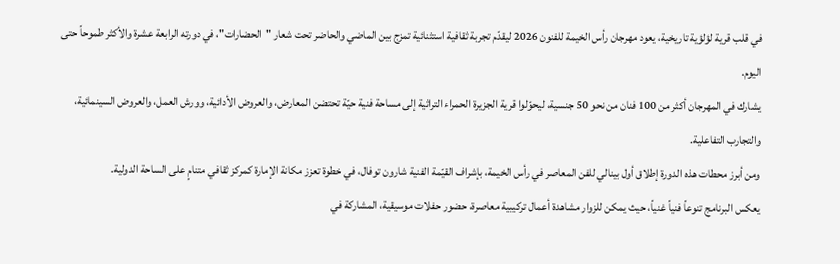في قلب قرية لؤلؤية تاريخية، يعود مهرجان رأس الخيمة للفنون 2026 ليقدّم تجربة ثقافية استثنائية تمزج بين الماضي والحاضر تحت شعار "الحضارات"، في دورته الرابعة عشرة والأكثر طموحاً حتى اليوم.
يشارك في المهرجان أكثر من 100 فنان من نحو 50 جنسية، ليحوّلوا قرية الجزيرة الحمراء التراثية إلى مساحة فنية حيّة تحتضن المعارض، والعروض الأدائية، وورش العمل، والعروض السينمائية، والتجارب التفاعلية.
ومن أبرز محطات هذه الدورة إطلاق أول بينالي للفن المعاصر في رأس الخيمة، بإشراف القيّمة الفنية شارون توفال، في خطوة تعزز مكانة الإمارة كمركز ثقافي متنامٍ على الساحة الدولية.
يعكس البرنامج تنوعاً فنياً غنياً، حيث يمكن للزوار مشاهدة أعمال تركيبية معاصرة، حضور حفلات موسيقية، المشاركة في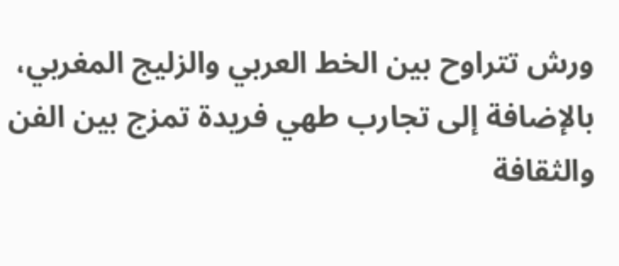ورش تتراوح بين الخط العربي والزليج المغربي، بالإضافة إلى تجارب طهي فريدة تمزج بين الفن والثقافة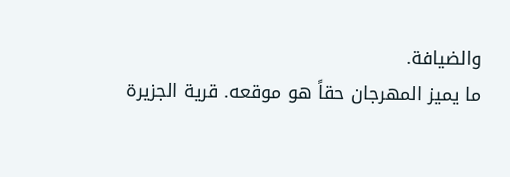والضيافة.
ما يميز المهرجان حقاً هو موقعه. قرية الجزيرة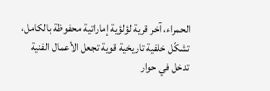الحمراء، آخر قرية لؤلؤية إماراتية محفوظة بالكامل، تشكّل خلفية تاريخية قوية تجعل الأعمال الفنية تدخل في حوار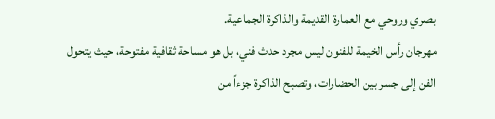بصري وروحي مع العمارة القديمة والذاكرة الجماعية.
مهرجان رأس الخيمة للفنون ليس مجرد حدث فني، بل هو مساحة ثقافية مفتوحة، حيث يتحول الفن إلى جسر بين الحضارات، وتصبح الذاكرة جزءاً من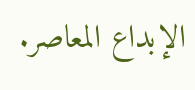الإبداع المعاصر.